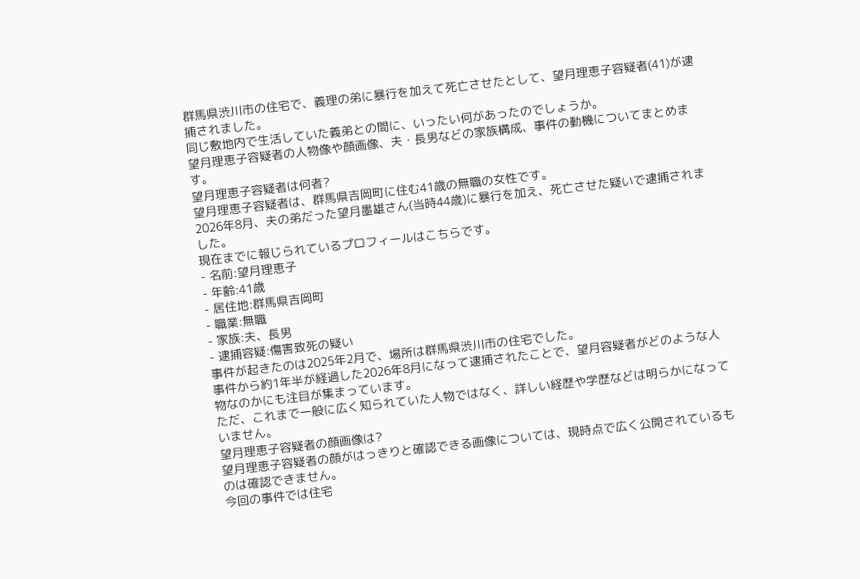群馬県渋川市の住宅で、義理の弟に暴行を加えて死亡させたとして、望月理恵子容疑者(41)が逮捕されました。
同じ敷地内で生活していた義弟との間に、いったい何があったのでしょうか。
望月理恵子容疑者の人物像や顔画像、夫・長男などの家族構成、事件の動機についてまとめます。
望月理恵子容疑者は何者?
望月理恵子容疑者は、群馬県吉岡町に住む41歳の無職の女性です。
2026年8月、夫の弟だった望月墨雄さん(当時44歳)に暴行を加え、死亡させた疑いで逮捕されました。
現在までに報じられているプロフィールはこちらです。
- 名前:望月理恵子
- 年齢:41歳
- 居住地:群馬県吉岡町
- 職業:無職
- 家族:夫、長男
- 逮捕容疑:傷害致死の疑い
事件が起きたのは2025年2月で、場所は群馬県渋川市の住宅でした。
事件から約1年半が経過した2026年8月になって逮捕されたことで、望月容疑者がどのような人物なのかにも注目が集まっています。
ただ、これまで一般に広く知られていた人物ではなく、詳しい経歴や学歴などは明らかになっていません。
望月理恵子容疑者の顔画像は?
望月理恵子容疑者の顔がはっきりと確認できる画像については、現時点で広く公開されているものは確認できません。
今回の事件では住宅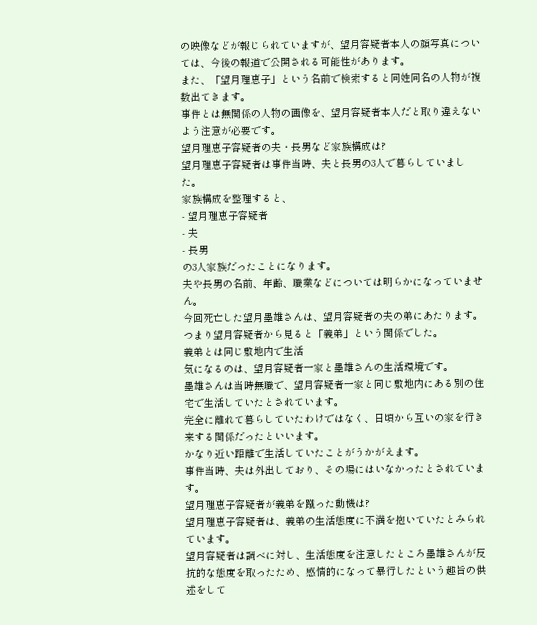の映像などが報じられていますが、望月容疑者本人の顔写真については、今後の報道で公開される可能性があります。
また、「望月理恵子」という名前で検索すると同姓同名の人物が複数出てきます。
事件とは無関係の人物の画像を、望月容疑者本人だと取り違えないよう注意が必要です。
望月理恵子容疑者の夫・長男など家族構成は?
望月理恵子容疑者は事件当時、夫と長男の3人で暮らしていました。
家族構成を整理すると、
- 望月理恵子容疑者
- 夫
- 長男
の3人家族だったことになります。
夫や長男の名前、年齢、職業などについては明らかになっていません。
今回死亡した望月墨雄さんは、望月容疑者の夫の弟にあたります。
つまり望月容疑者から見ると「義弟」という関係でした。
義弟とは同じ敷地内で生活
気になるのは、望月容疑者一家と墨雄さんの生活環境です。
墨雄さんは当時無職で、望月容疑者一家と同じ敷地内にある別の住宅で生活していたとされています。
完全に離れて暮らしていたわけではなく、日頃から互いの家を行き来する関係だったといいます。
かなり近い距離で生活していたことがうかがえます。
事件当時、夫は外出しており、その場にはいなかったとされています。
望月理恵子容疑者が義弟を蹴った動機は?
望月理恵子容疑者は、義弟の生活態度に不満を抱いていたとみられています。
望月容疑者は調べに対し、生活態度を注意したところ墨雄さんが反抗的な態度を取ったため、感情的になって暴行したという趣旨の供述をして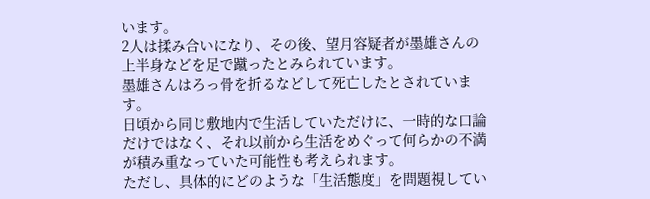います。
2人は揉み合いになり、その後、望月容疑者が墨雄さんの上半身などを足で蹴ったとみられています。
墨雄さんはろっ骨を折るなどして死亡したとされています。
日頃から同じ敷地内で生活していただけに、一時的な口論だけではなく、それ以前から生活をめぐって何らかの不満が積み重なっていた可能性も考えられます。
ただし、具体的にどのような「生活態度」を問題視してい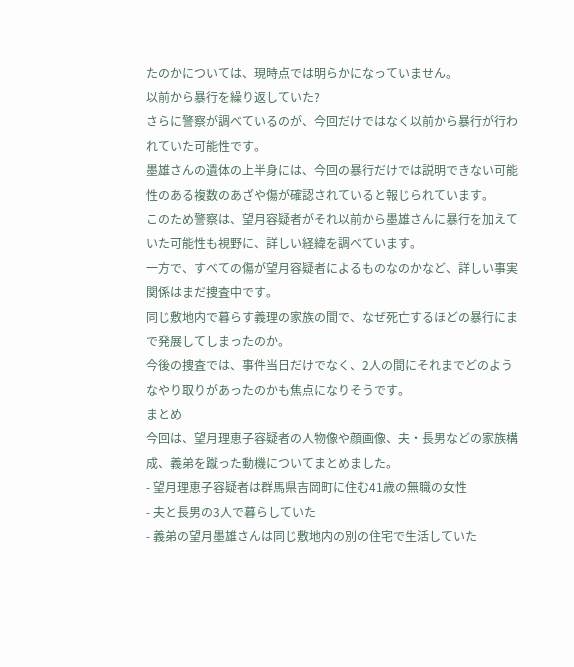たのかについては、現時点では明らかになっていません。
以前から暴行を繰り返していた?
さらに警察が調べているのが、今回だけではなく以前から暴行が行われていた可能性です。
墨雄さんの遺体の上半身には、今回の暴行だけでは説明できない可能性のある複数のあざや傷が確認されていると報じられています。
このため警察は、望月容疑者がそれ以前から墨雄さんに暴行を加えていた可能性も視野に、詳しい経緯を調べています。
一方で、すべての傷が望月容疑者によるものなのかなど、詳しい事実関係はまだ捜査中です。
同じ敷地内で暮らす義理の家族の間で、なぜ死亡するほどの暴行にまで発展してしまったのか。
今後の捜査では、事件当日だけでなく、2人の間にそれまでどのようなやり取りがあったのかも焦点になりそうです。
まとめ
今回は、望月理恵子容疑者の人物像や顔画像、夫・長男などの家族構成、義弟を蹴った動機についてまとめました。
- 望月理恵子容疑者は群馬県吉岡町に住む41歳の無職の女性
- 夫と長男の3人で暮らしていた
- 義弟の望月墨雄さんは同じ敷地内の別の住宅で生活していた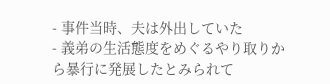- 事件当時、夫は外出していた
- 義弟の生活態度をめぐるやり取りから暴行に発展したとみられて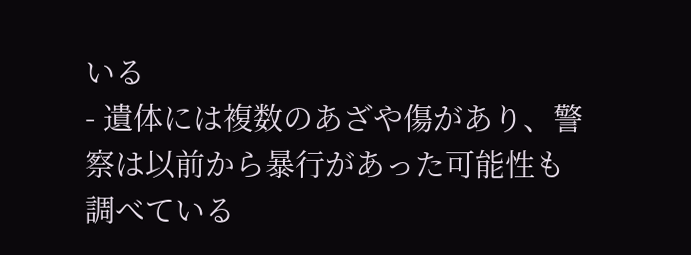いる
- 遺体には複数のあざや傷があり、警察は以前から暴行があった可能性も調べている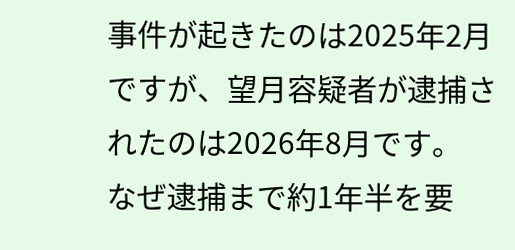事件が起きたのは2025年2月ですが、望月容疑者が逮捕されたのは2026年8月です。
なぜ逮捕まで約1年半を要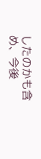したのかも含め、今後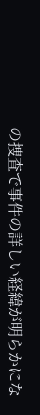の捜査で事件の詳しい経緯が明らかにな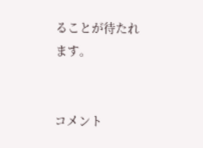ることが待たれます。


コメント